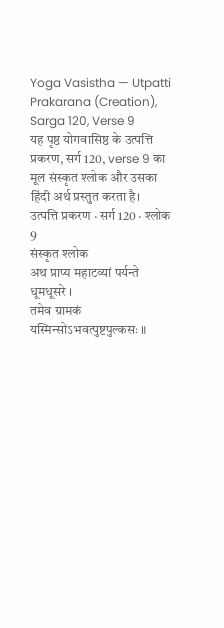Yoga Vasistha — Utpatti Prakarana (Creation), Sarga 120, Verse 9
यह पृष्ठ योगवासिष्ठ के उत्पत्ति प्रकरण, सर्ग 120, verse 9 का मूल संस्कृत श्लोक और उसका हिंदी अर्थ प्रस्तुत करता है।
उत्पत्ति प्रकरण · सर्ग 120 · श्लोक 9
संस्कृत श्लोक
अथ प्राप्य महाटव्यां पर्यन्ते धूमधूसरे ।
तमेव ग्रामकं यस्मिन्सोऽभवत्पुष्टपुल्कसः ॥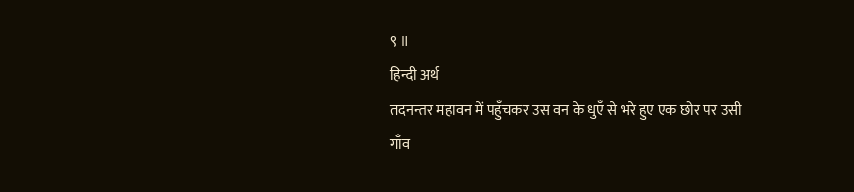९ ॥
हिन्दी अर्थ
तदनन्तर महावन में पहुँचकर उस वन के धुएँ से भरे हुए एक छोर पर उसी
गाँव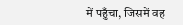में पहुँचा, जिसमें वह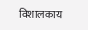विशालकाय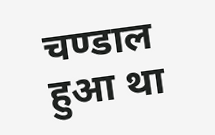चण्डाल हुआ था